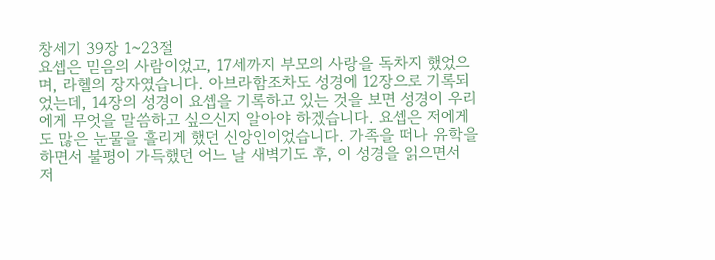창세기 39장 1~23절
요셉은 믿음의 사람이었고, 17세까지 부모의 사랑을 독차지 했었으며, 라헬의 장자였습니다. 아브라함조차도 성경에 12장으로 기록되었는데, 14장의 성경이 요셉을 기록하고 있는 것을 보면 성경이 우리에게 무엇을 말씀하고 싶으신지 알아야 하겠습니다. 요셉은 저에게도 많은 눈물을 흘리게 했던 신앙인이었습니다. 가족을 떠나 유학을 하면서 불평이 가득했던 어느 날 새벽기도 후, 이 성경을 읽으면서 저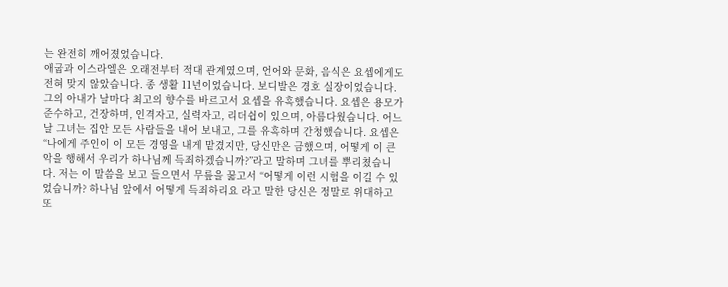는 완전히 깨어졌었습니다.
애굽과 이스라엘은 오래전부터 적대 관계였으며, 언어와 문화, 음식은 요셉에게도 전혀 맞지 않았습니다. 종 생활 11년이었습니다. 보디발은 경호 실장이었습니다. 그의 아내가 날마다 최고의 향수를 바르고서 요셉을 유혹했습니다. 요셉은 용모가 준수하고, 건장하며, 인격자고, 실력자고, 리더쉽이 있으며, 아름다웠습니다. 어느 날 그녀는 집안 모든 사람들을 내어 보내고, 그를 유혹하며 간청했습니다. 요셉은 “나에게 주인이 이 모든 경영을 내게 맡겼지만, 당신만은 금했으며, 어떻게 이 큰 악을 행해서 우리가 하나님께 득죄하겠습니까?”라고 말하며 그녀를 뿌리쳤습니다. 저는 이 말씀을 보고 들으면서 무릎을 꿇고서 “어떻게 이런 시험을 이길 수 있었습니까? 하나님 앞에서 어떻게 득죄하리요 라고 말한 당신은 정말로 위대하고 또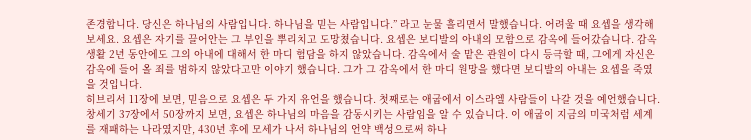존경합니다. 당신은 하나님의 사람입니다. 하나님을 믿는 사람입니다.” 라고 눈물 흘리면서 말했습니다. 어려울 때 요셉을 생각해보세요. 요셉은 자기를 끌어안는 그 부인을 뿌리치고 도망쳤습니다. 요셉은 보디발의 아내의 모함으로 감옥에 들어갔습니다. 감옥생활 2년 동안에도 그의 아내에 대해서 한 마디 험담을 하지 않았습니다. 감옥에서 술 맡은 관원이 다시 등극할 때, 그에게 자신은 감옥에 들어 올 죄를 범하지 않았다고만 이야기 했습니다. 그가 그 감옥에서 한 마디 원망을 했다면 보디발의 아내는 요셉을 죽였을 것입니다.
히브리서 11장에 보면, 믿음으로 요셉은 두 가지 유언을 했습니다. 첫째로는 애굽에서 이스라엘 사람들이 나갈 것을 예언했습니다. 창세기 37장에서 50장까지 보면, 요셉은 하나님의 마음을 감동시키는 사람임을 알 수 있습니다. 이 애굽이 지금의 미국처럼 세계를 재패하는 나라였지만, 430년 후에 모세가 나서 하나님의 언약 백성으로써 하나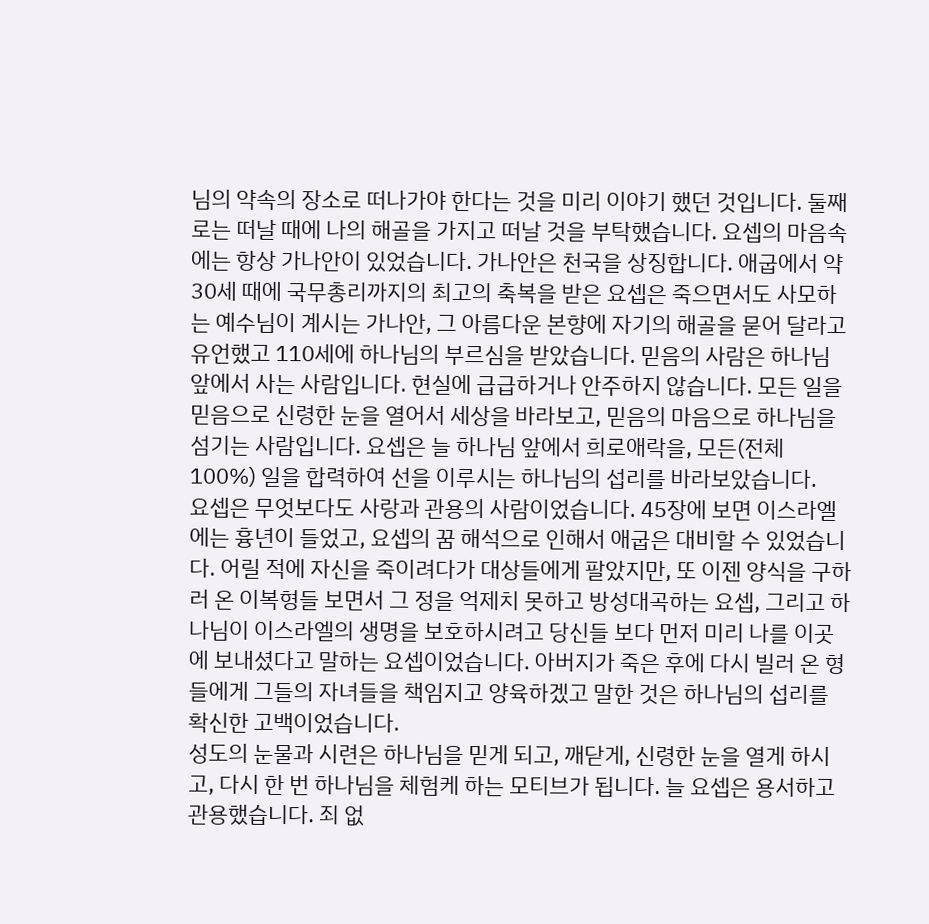님의 약속의 장소로 떠나가야 한다는 것을 미리 이야기 했던 것입니다. 둘째로는 떠날 때에 나의 해골을 가지고 떠날 것을 부탁했습니다. 요셉의 마음속에는 항상 가나안이 있었습니다. 가나안은 천국을 상징합니다. 애굽에서 약 30세 때에 국무총리까지의 최고의 축복을 받은 요셉은 죽으면서도 사모하는 예수님이 계시는 가나안, 그 아름다운 본향에 자기의 해골을 묻어 달라고 유언했고 110세에 하나님의 부르심을 받았습니다. 믿음의 사람은 하나님 앞에서 사는 사람입니다. 현실에 급급하거나 안주하지 않습니다. 모든 일을 믿음으로 신령한 눈을 열어서 세상을 바라보고, 믿음의 마음으로 하나님을 섬기는 사람입니다. 요셉은 늘 하나님 앞에서 희로애락을, 모든(전체 100%) 일을 합력하여 선을 이루시는 하나님의 섭리를 바라보았습니다.
요셉은 무엇보다도 사랑과 관용의 사람이었습니다. 45장에 보면 이스라엘에는 흉년이 들었고, 요셉의 꿈 해석으로 인해서 애굽은 대비할 수 있었습니다. 어릴 적에 자신을 죽이려다가 대상들에게 팔았지만, 또 이젠 양식을 구하러 온 이복형들 보면서 그 정을 억제치 못하고 방성대곡하는 요셉, 그리고 하나님이 이스라엘의 생명을 보호하시려고 당신들 보다 먼저 미리 나를 이곳에 보내셨다고 말하는 요셉이었습니다. 아버지가 죽은 후에 다시 빌러 온 형들에게 그들의 자녀들을 책임지고 양육하겠고 말한 것은 하나님의 섭리를 확신한 고백이었습니다.
성도의 눈물과 시련은 하나님을 믿게 되고, 깨닫게, 신령한 눈을 열게 하시고, 다시 한 번 하나님을 체험케 하는 모티브가 됩니다. 늘 요셉은 용서하고 관용했습니다. 죄 없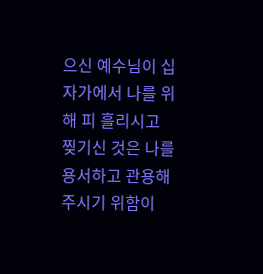으신 예수님이 십자가에서 나를 위해 피 흘리시고 찢기신 것은 나를 용서하고 관용해 주시기 위함이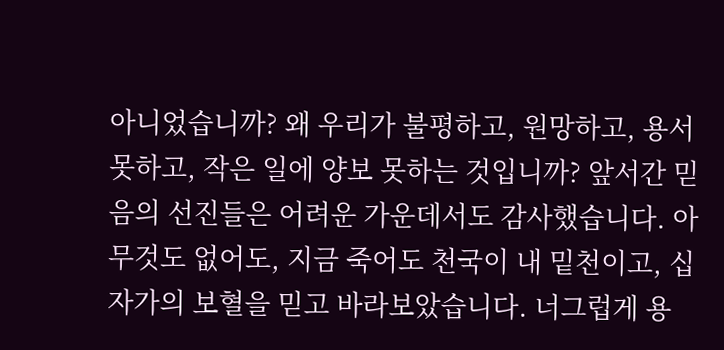아니었습니까? 왜 우리가 불평하고, 원망하고, 용서 못하고, 작은 일에 양보 못하는 것입니까? 앞서간 믿음의 선진들은 어려운 가운데서도 감사했습니다. 아무것도 없어도, 지금 죽어도 천국이 내 밑천이고, 십자가의 보혈을 믿고 바라보았습니다. 너그럽게 용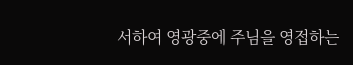서하여 영광중에 주님을 영접하는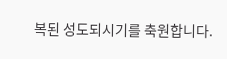복된 성도되시기를 축원합니다.